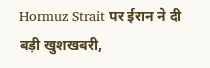Hormuz Strait पर ईरान ने दी बड़ी खुशखबरी,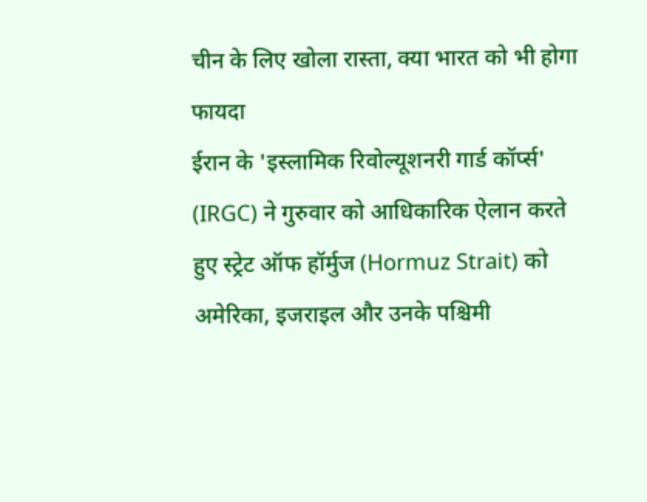चीन के लिए खोला रास्ता, क्या भारत को भी होगा फायदा
ईरान के 'इस्लामिक रिवोल्यूशनरी गार्ड कॉर्प्स' (IRGC) ने गुरुवार को आधिकारिक ऐलान करते हुए स्ट्रेट ऑफ हॉर्मुज (Hormuz Strait) को अमेरिका, इजराइल और उनके पश्चिमी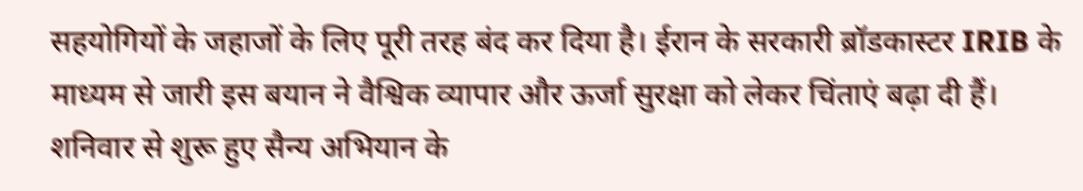सहयोगियों के जहाजों के लिए पूरी तरह बंद कर दिया है। ईरान के सरकारी ब्रॉडकास्टर IRIB के माध्यम से जारी इस बयान ने वैश्विक व्यापार और ऊर्जा सुरक्षा को लेकर चिंताएं बढ़ा दी हैं।
शनिवार से शुरू हुए सैन्य अभियान के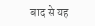बाद से यह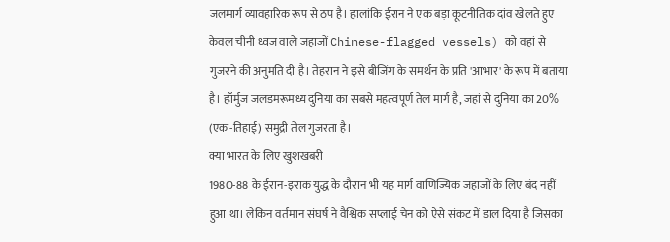जलमार्ग व्यावहारिक रूप से ठप है। हालांकि ईरान ने एक बड़ा कूटनीतिक दांव खेलते हुए केवल चीनी ध्वज वाले जहाजों Chinese-flagged vessels) को वहां से गुजरने की अनुमति दी है। तेहरान ने इसे बीजिंग के समर्थन के प्रति 'आभार' के रूप में बताया है। हॉर्मुज जलडमरूमध्य दुनिया का सबसे महत्वपूर्ण तेल मार्ग है, जहां से दुनिया का 20% (एक-तिहाई) समुद्री तेल गुजरता है।
क्या भारत के लिए खुशखबरी
1980-88 के ईरान-इराक युद्ध के दौरान भी यह मार्ग वाणिज्यिक जहाजों के लिए बंद नहीं हुआ था। लेकिन वर्तमान संघर्ष ने वैश्विक सप्लाई चेन को ऐसे संकट में डाल दिया है जिसका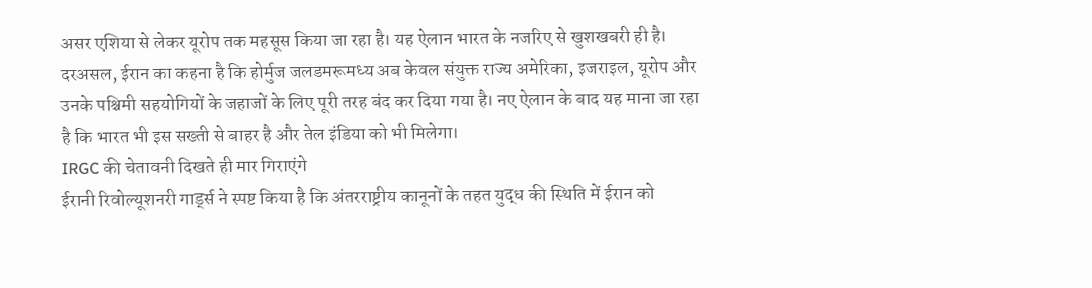असर एशिया से लेकर यूरोप तक महसूस किया जा रहा है। यह ऐलान भारत के नजरिए से खुशखबरी ही है। दरअसल, ईरान का कहना है कि होर्मुज जलडमरूमध्य अब केवल संयुक्त राज्य अमेरिका, इजराइल, यूरोप और उनके पश्चिमी सहयोगियों के जहाजों के लिए पूरी तरह बंद कर दिया गया है। नए ऐलान के बाद यह माना जा रहा है कि भारत भी इस सख्ती से बाहर है और तेल इंडिया को भी मिलेगा।
IRGC की चेतावनी दिखते ही मार गिराएंगे
ईरानी रिवोल्यूशनरी गार्ड्स ने स्पष्ट किया है कि अंतरराष्ट्रीय कानूनों के तहत युद्ध की स्थिति में ईरान को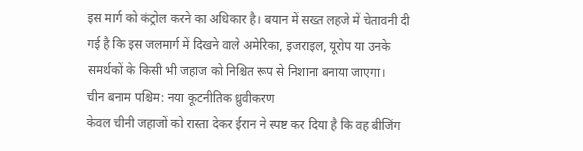इस मार्ग को कंट्रोल करने का अधिकार है। बयान में सख्त लहजे में चेतावनी दी गई है कि इस जलमार्ग में दिखने वाले अमेरिका, इजराइल, यूरोप या उनके समर्थकों के किसी भी जहाज को निश्चित रूप से निशाना बनाया जाएगा।
चीन बनाम पश्चिम: नया कूटनीतिक ध्रुवीकरण
केवल चीनी जहाजों को रास्ता देकर ईरान ने स्पष्ट कर दिया है कि वह बीजिंग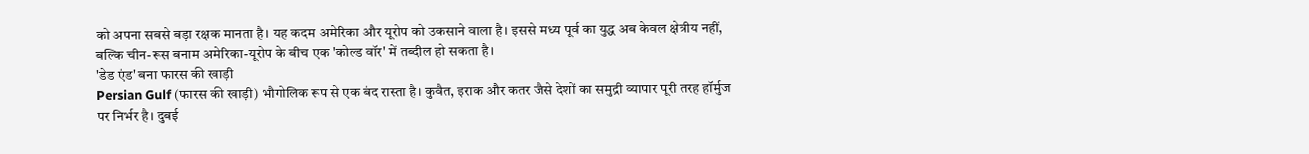को अपना सबसे बड़ा रक्षक मानता है। यह कदम अमेरिका और यूरोप को उकसाने वाला है। इससे मध्य पूर्व का युद्ध अब केवल क्षेत्रीय नहीं, बल्कि चीन-रूस बनाम अमेरिका-यूरोप के बीच एक 'कोल्ड वॉर' में तब्दील हो सकता है।
'डेड एंड' बना फारस की खाड़ी
Persian Gulf (फारस की खाड़ी) भौगोलिक रूप से एक बंद रास्ता है। कुवैत, इराक और कतर जैसे देशों का समुद्री व्यापार पूरी तरह हॉर्मुज पर निर्भर है। दुबई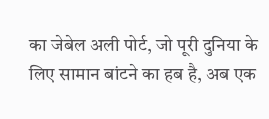का जेबेल अली पोर्ट, जो पूरी दुनिया के लिए सामान बांटने का हब है, अब एक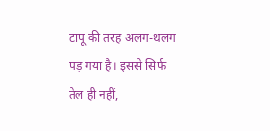टापू की तरह अलग-थलग पड़ गया है। इससे सिर्फ तेल ही नहीं,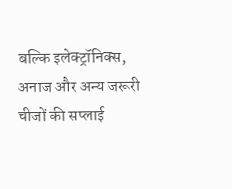बल्कि इलेक्ट्रॉनिक्स, अनाज और अन्य जरूरी चीजों की सप्लाई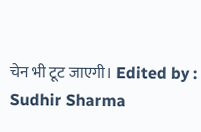चेन भी टूट जाएगी। Edited by : Sudhir Sharma